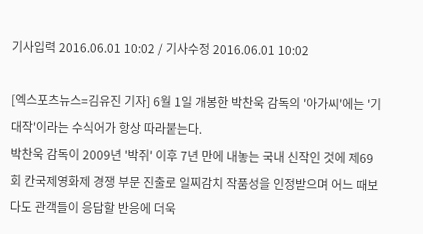기사입력 2016.06.01 10:02 / 기사수정 2016.06.01 10:02

[엑스포츠뉴스=김유진 기자] 6월 1일 개봉한 박찬욱 감독의 '아가씨'에는 '기대작'이라는 수식어가 항상 따라붙는다.
박찬욱 감독이 2009년 '박쥐' 이후 7년 만에 내놓는 국내 신작인 것에 제69회 칸국제영화제 경쟁 부문 진출로 일찌감치 작품성을 인정받으며 어느 때보다도 관객들이 응답할 반응에 더욱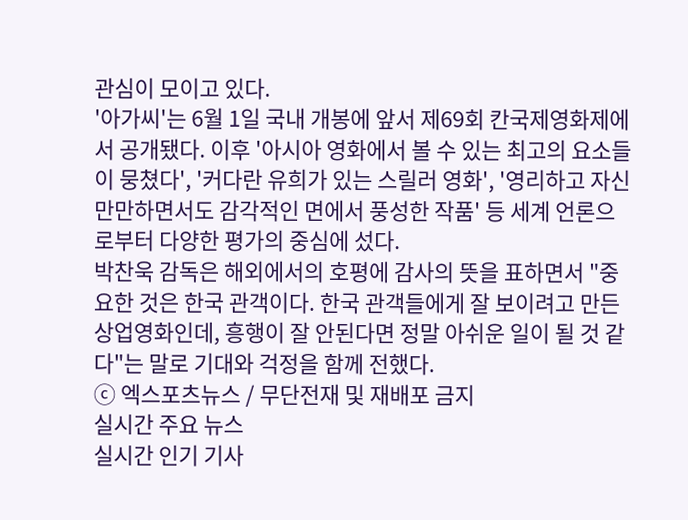관심이 모이고 있다.
'아가씨'는 6월 1일 국내 개봉에 앞서 제69회 칸국제영화제에서 공개됐다. 이후 '아시아 영화에서 볼 수 있는 최고의 요소들이 뭉쳤다', '커다란 유희가 있는 스릴러 영화', '영리하고 자신만만하면서도 감각적인 면에서 풍성한 작품' 등 세계 언론으로부터 다양한 평가의 중심에 섰다.
박찬욱 감독은 해외에서의 호평에 감사의 뜻을 표하면서 "중요한 것은 한국 관객이다. 한국 관객들에게 잘 보이려고 만든 상업영화인데, 흥행이 잘 안된다면 정말 아쉬운 일이 될 것 같다"는 말로 기대와 걱정을 함께 전했다.
ⓒ 엑스포츠뉴스 / 무단전재 및 재배포 금지
실시간 주요 뉴스
실시간 인기 기사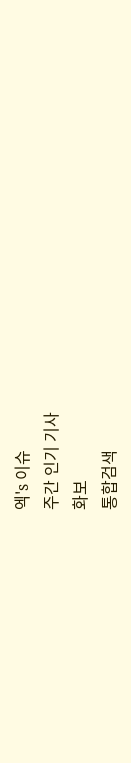엑's 이슈
주간 인기 기사
화보
통합검색